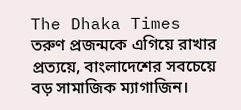The Dhaka Times
তরুণ প্রজন্মকে এগিয়ে রাখার প্রত্যয়ে, বাংলাদেশের সবচেয়ে বড় সামাজিক ম্যাগাজিন।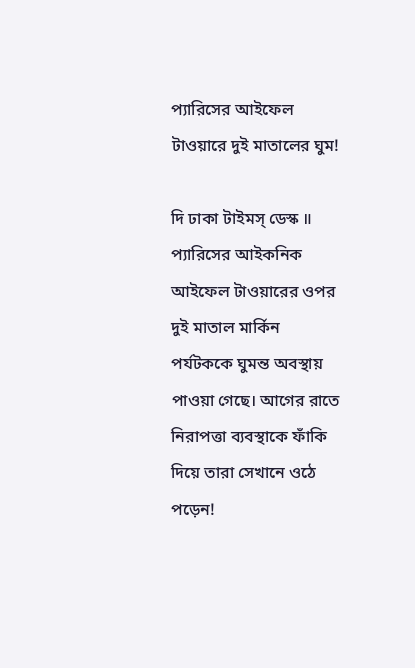প্যারিসের আইফেল টাওয়ারে দুই মাতালের ঘুম!

দি ঢাকা টাইমস্ ডেস্ক ॥ প্যারিসের আইকনিক আইফেল টাওয়ারের ওপর দুই মাতাল মার্কিন পর্যটককে ঘুমন্ত অবস্থায় পাওয়া গেছে। আগের রাতে নিরাপত্তা ব্যবস্থাকে ফাঁকি দিয়ে তারা সেখানে ওঠে পড়েন!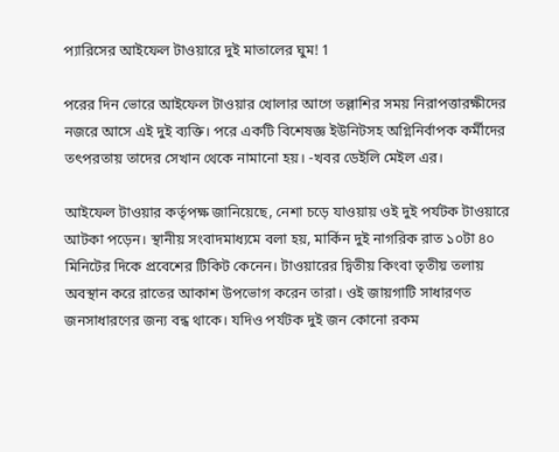প্যারিসের আইফেল টাওয়ারে দুই মাতালের ঘুম! 1

পরের দিন ভোরে আইফেল টাওয়ার খোলার আগে তল্লাশির সময় নিরাপত্তারক্ষীদের নজরে আসে এই দুই ব্যক্তি। পরে একটি বিশেষজ্ঞ ইউনিটসহ অগ্নিনির্বাপক কর্মীদের তৎপরতায় তাদের সেখান থেকে নামানো হয়। -খবর ডেইলি মেইল এর।

আইফেল টাওয়ার কর্তৃপক্ষ জানিয়েছে, নেশা চড়ে যাওয়ায় ওই দুই পর্যটক টাওয়ারে আটকা পড়েন। স্থানীয় সংবাদমাধ্যমে বলা হয়, মার্কিন দুই নাগরিক রাত ১০টা ৪০ মিনিটের দিকে প্রবেশের টিকিট কেনেন। টাওয়ারের দ্বিতীয় কিংবা তৃতীয় তলায় অবস্থান করে রাতের আকাশ উপভোগ করেন তারা। ওই জায়গাটি সাধারণত জনসাধারণের জন্য বন্ধ থাকে। যদিও পর্যটক দুই জন কোনো রকম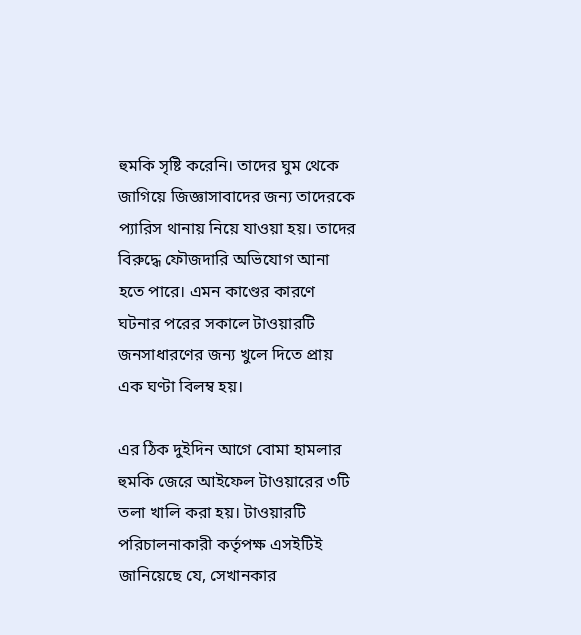হুমকি সৃষ্টি করেনি। তাদের ঘুম থেকে জাগিয়ে জিজ্ঞাসাবাদের জন্য তাদেরকে প্যারিস থানায় নিয়ে যাওয়া হয়। তাদের বিরুদ্ধে ফৌজদারি অভিযোগ আনা হতে পারে। এমন কাণ্ডের কারণে ঘটনার পরের সকালে টাওয়ারটি জনসাধারণের জন্য খুলে দিতে প্রায় এক ঘণ্টা বিলম্ব হয়।

এর ঠিক দুইদিন আগে বোমা হামলার হুমকি জেরে আইফেল টাওয়ারের ৩টি তলা খালি করা হয়। টাওয়ারটি পরিচালনাকারী কর্তৃপক্ষ এসইটিই জানিয়েছে যে, সেখানকার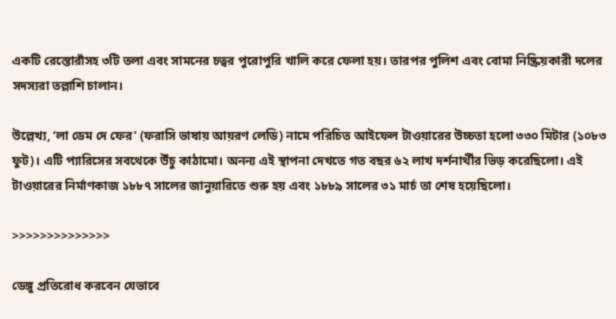একটি রেস্তোরাঁসহ ৩টি তলা এবং সামনের চত্বর পুরোপুরি খালি করে ফেলা হয়। তারপর পুলিশ এবং বোমা নিষ্ক্রিয়কারী দলের সদস্যরা তল্লাশি চালান।

উল্লেখ্য, ‘লা ডেম দে ফের’ (ফরাসি ভাষায় আয়রণ লেডি) নামে পরিচিত আইফেল টাওয়ারের উচ্চতা হলো ৩৩০ মিটার (১০৮৩ ফুট)। এটি প্যারিসের সবথেকে উঁচু কাঠামো। অনন্য এই স্থাপনা দেখতে গত বছর ৬২ লাখ দর্শনার্থীর ভিড় করেছিলো। এই টাওয়ারের নির্মাণকাজ ১৮৮৭ সালের জানুয়ারিতে শুরু হয় এবং ১৮৮৯ সালের ৩১ মার্চ তা শেষ হয়েছিলো।

>>>>>>>>>>>>>>

ডেঙ্গু প্রতিরোধ করবেন যেভাবে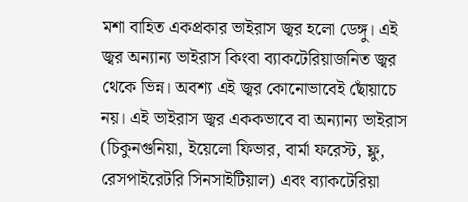মশা বাহিত একপ্রকার ভাইরাস জ্বর হলো ডেঙ্গু। এই জ্বর অন্যান্য ভাইরাস কিংবা ব্যাকটেরিয়াজনিত জ্বর থেকে ভিন্ন। অবশ্য এই জ্বর কোনোভাবেই ছোঁয়াচে নয়। এই ভাইরাস জ্বর এককভাবে বা অন্যান্য ভাইরাস (চিকুনগুনিয়া, ইয়েলো ফিভার, বার্মা ফরেস্ট, ফ্লু, রেসপাইরেটরি সিনসাইটিয়াল) এবং ব্যাকটেরিয়া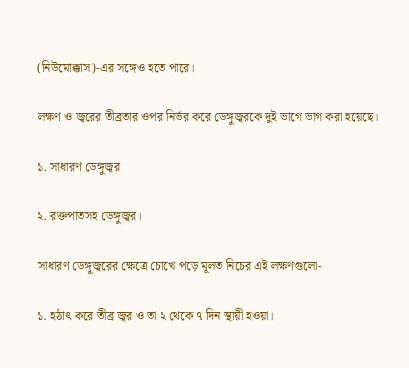(নিউমোক্কাস)-এর সঙ্গেও হতে পারে।

লক্ষণ ও জ্বরের তীব্রতার ওপর নির্ভর করে ডেঙ্গুজ্বরকে দুই ভাগে ভাগ করা হয়েছে।

১. সাধারণ ডেঙ্গুজ্বর

২. রক্তপাতসহ ডেঙ্গুজ্বর।

সাধারণ ডেঙ্গুজ্বরের ক্ষেত্রে চোখে পড়ে মূলত নিচের এই লক্ষণগুলো-

১. হঠাৎ করে তীব্র জ্বর ও তা ২ থেকে ৭ দিন স্থায়ী হওয়া।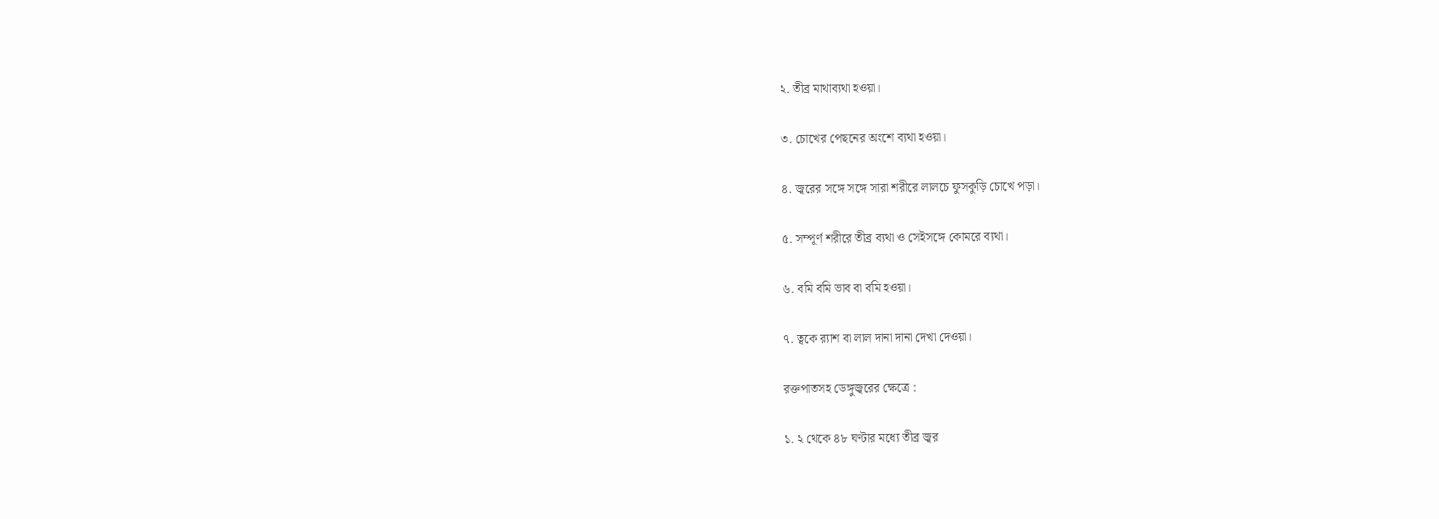২. তীব্র মাথাব্যথা হওয়া।

৩. চোখের পেছনের অংশে ব্যথা হওয়া।

৪. জ্বরের সঙ্গে সঙ্গে সারা শরীরে লালচে ফুসকুড়ি চোখে পড়া।

৫. সম্পূর্ণ শরীরে তীব্র ব্যথা ও সেইসঙ্গে কোমরে ব্যথা।

৬. বমি বমি ভাব বা বমি হওয়া।

৭. ত্বকে র‌্যাশ বা লাল দানা দানা দেখা দেওয়া।

রক্তপাতসহ ডেঙ্গুজ্বরের ক্ষেত্রে :

১. ২ থেকে ৪৮ ঘণ্টার মধ্যে তীব্র জ্বর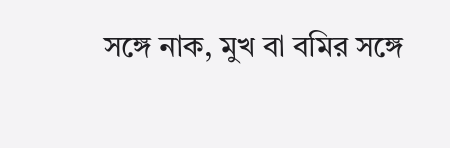সঙ্গে নাক, মুখ বা বমির সঙ্গে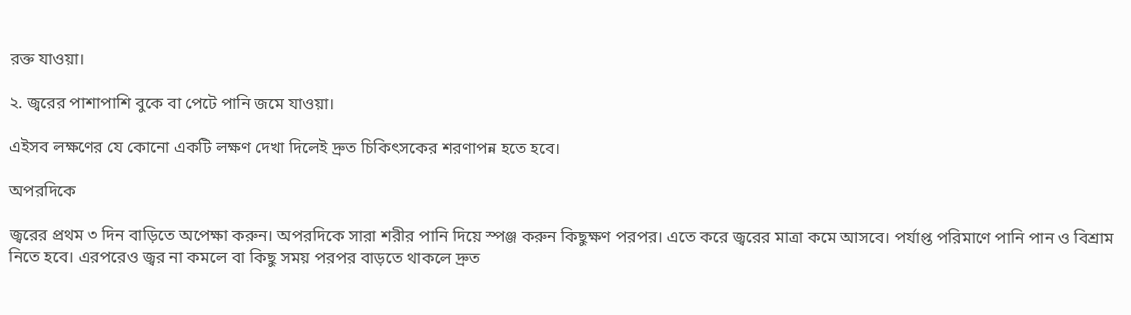রক্ত যাওয়া।

২. জ্বরের পাশাপাশি বুকে বা পেটে পানি জমে যাওয়া।

এইসব লক্ষণের যে কোনো একটি লক্ষণ দেখা দিলেই দ্রুত চিকিৎসকের শরণাপন্ন হতে হবে।

অপরদিকে

জ্বরের প্রথম ৩ দিন বাড়িতে অপেক্ষা করুন। অপরদিকে সারা শরীর পানি দিয়ে স্পঞ্জ করুন কিছুক্ষণ পরপর। এতে করে জ্বরের মাত্রা কমে আসবে। পর্যাপ্ত পরিমাণে পানি পান ও বিশ্রাম নিতে হবে। এরপরেও জ্বর না কমলে বা কিছু সময় পরপর বাড়তে থাকলে দ্রুত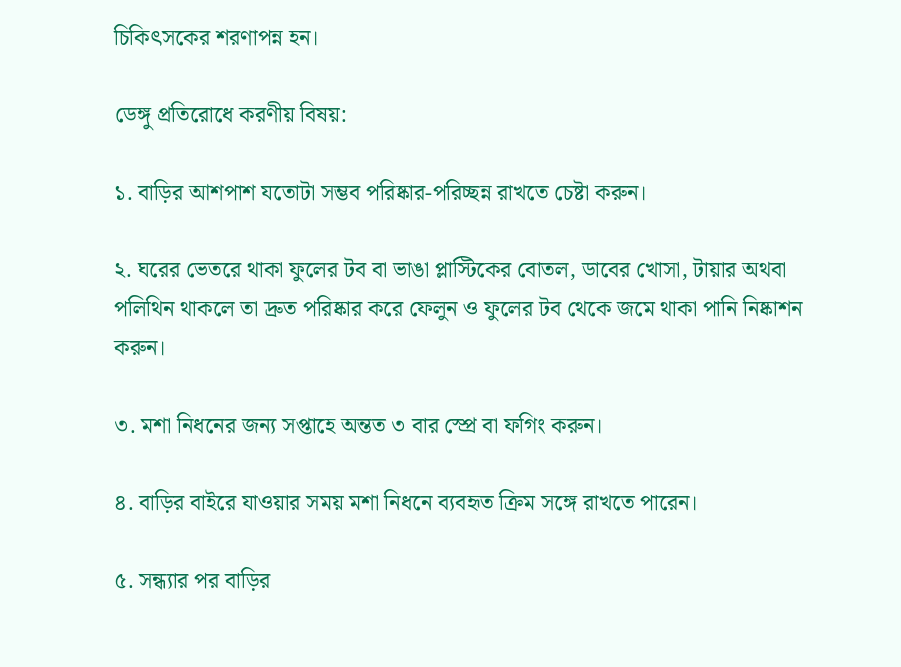চিকিৎসকের শরণাপন্ন হন।

ডেঙ্গু প্রতিরোধে করণীয় বিষয়:

১. বাড়ির আশপাশ যতোটা সম্ভব পরিষ্কার-পরিচ্ছন্ন রাখতে চেষ্টা করুন।

২. ঘরের ভেতরে থাকা ফুলের টব বা ভাঙা প্লাস্টিকের বোতল, ডাবের খোসা, টায়ার অথবা পলিথিন থাকলে তা দ্রুত পরিষ্কার করে ফেলুন ও ফুলের টব থেকে জমে থাকা পানি নিষ্কাশন করুন।

৩. মশা নিধনের জন্য সপ্তাহে অন্তত ৩ বার স্প্রে বা ফগিং করুন।

৪. বাড়ির বাইরে যাওয়ার সময় মশা নিধনে ব্যবহৃত ক্রিম সঙ্গে রাখতে পারেন।

৫. সন্ধ্যার পর বাড়ির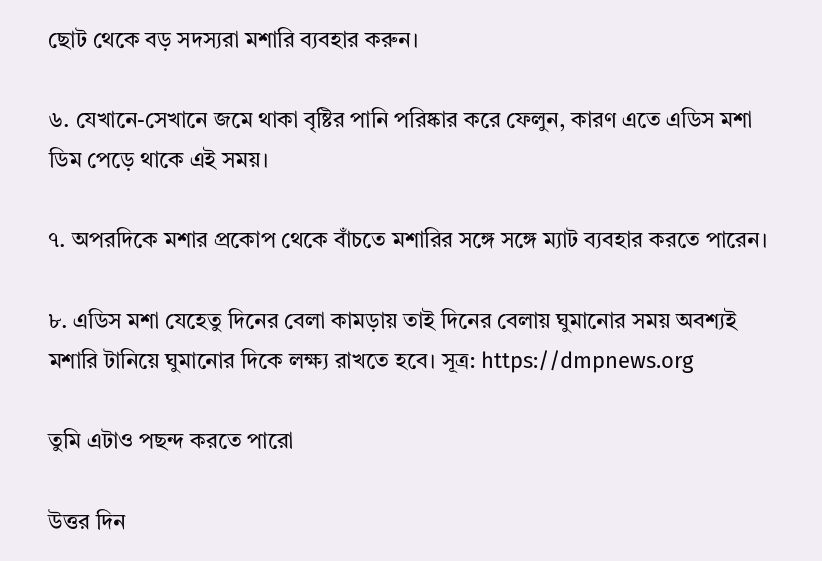ছোট থেকে বড় সদস্যরা মশারি ব্যবহার করুন।

৬. যেখানে-সেখানে জমে থাকা বৃষ্টির পানি পরিষ্কার করে ফেলুন, কারণ এতে এডিস মশা ডিম পেড়ে থাকে এই সময়।

৭. অপরদিকে মশার প্রকোপ থেকে বাঁচতে মশারির সঙ্গে সঙ্গে ম্যাট ব্যবহার করতে পারেন।

৮. এডিস মশা যেহেতু দিনের বেলা কামড়ায় তাই দিনের বেলায় ঘুমানোর সময় অবশ্যই মশারি টানিয়ে ঘুমানোর দিকে লক্ষ্য রাখতে হবে। সূত্র: https://dmpnews.org

তুমি এটাও পছন্দ করতে পারো

উত্তর দিন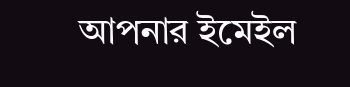আপনার ইমেইল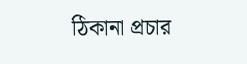ঠিকানা প্রচার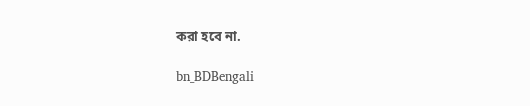করা হবে না.

bn_BDBengali